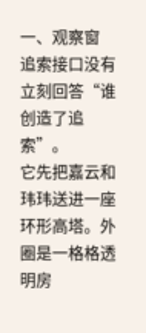一、观察窗
追索接口没有立刻回答“谁创造了追索”。
它先把嘉云和玮玮送进一座环形高塔。外圈是一格格透明房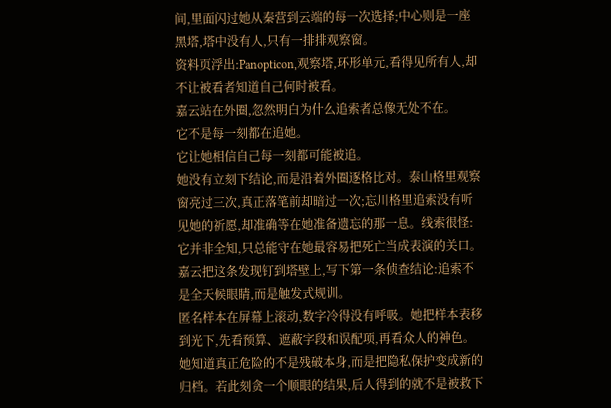间,里面闪过她从秦营到云端的每一次选择;中心则是一座黑塔,塔中没有人,只有一排排观察窗。
资料页浮出:Panopticon,观察塔,环形单元,看得见所有人,却不让被看者知道自己何时被看。
嘉云站在外圈,忽然明白为什么追索者总像无处不在。
它不是每一刻都在追她。
它让她相信自己每一刻都可能被追。
她没有立刻下结论,而是沿着外圈逐格比对。泰山格里观察窗亮过三次,真正落笔前却暗过一次;忘川格里追索没有听见她的祈愿,却准确等在她准备遗忘的那一息。线索很怪:它并非全知,只总能守在她最容易把死亡当成表演的关口。
嘉云把这条发现钉到塔壁上,写下第一条侦查结论:追索不是全天候眼睛,而是触发式规训。
匿名样本在屏幕上滚动,数字冷得没有呼吸。她把样本表移到光下,先看预算、遮蔽字段和误配项,再看众人的神色。她知道真正危险的不是残破本身,而是把隐私保护变成新的归档。若此刻贪一个顺眼的结果,后人得到的就不是被救下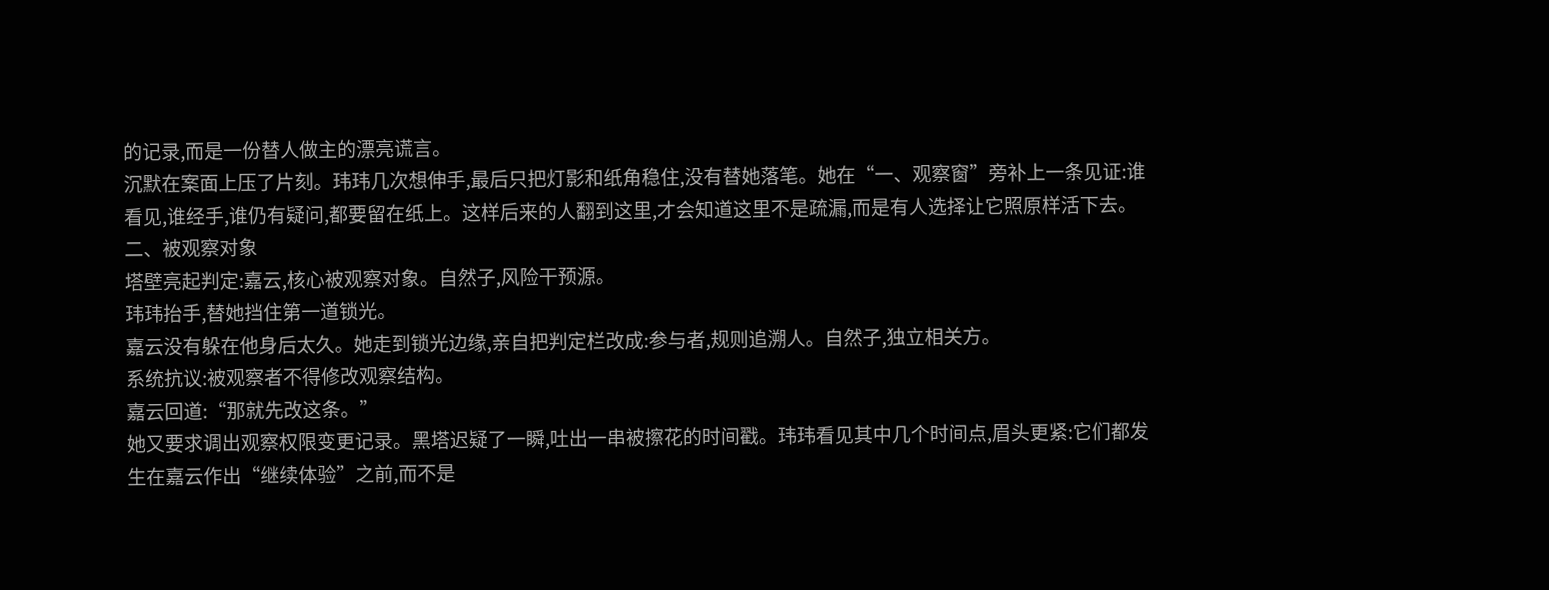的记录,而是一份替人做主的漂亮谎言。
沉默在案面上压了片刻。玮玮几次想伸手,最后只把灯影和纸角稳住,没有替她落笔。她在“一、观察窗”旁补上一条见证:谁看见,谁经手,谁仍有疑问,都要留在纸上。这样后来的人翻到这里,才会知道这里不是疏漏,而是有人选择让它照原样活下去。
二、被观察对象
塔壁亮起判定:嘉云,核心被观察对象。自然子,风险干预源。
玮玮抬手,替她挡住第一道锁光。
嘉云没有躲在他身后太久。她走到锁光边缘,亲自把判定栏改成:参与者,规则追溯人。自然子,独立相关方。
系统抗议:被观察者不得修改观察结构。
嘉云回道:“那就先改这条。”
她又要求调出观察权限变更记录。黑塔迟疑了一瞬,吐出一串被擦花的时间戳。玮玮看见其中几个时间点,眉头更紧:它们都发生在嘉云作出“继续体验”之前,而不是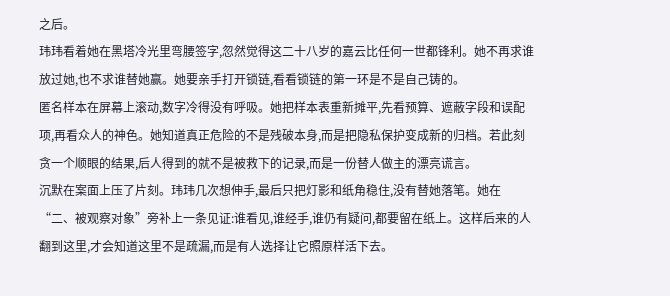之后。
玮玮看着她在黑塔冷光里弯腰签字,忽然觉得这二十八岁的嘉云比任何一世都锋利。她不再求谁放过她,也不求谁替她赢。她要亲手打开锁链,看看锁链的第一环是不是自己铸的。
匿名样本在屏幕上滚动,数字冷得没有呼吸。她把样本表重新摊平,先看预算、遮蔽字段和误配项,再看众人的神色。她知道真正危险的不是残破本身,而是把隐私保护变成新的归档。若此刻贪一个顺眼的结果,后人得到的就不是被救下的记录,而是一份替人做主的漂亮谎言。
沉默在案面上压了片刻。玮玮几次想伸手,最后只把灯影和纸角稳住,没有替她落笔。她在“二、被观察对象”旁补上一条见证:谁看见,谁经手,谁仍有疑问,都要留在纸上。这样后来的人翻到这里,才会知道这里不是疏漏,而是有人选择让它照原样活下去。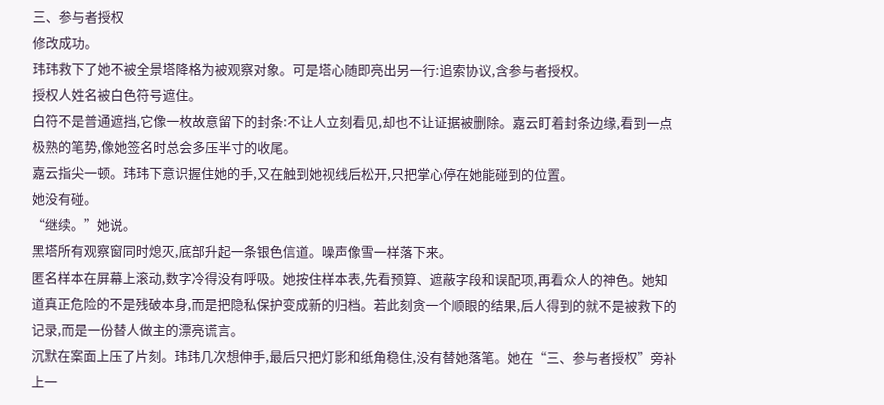三、参与者授权
修改成功。
玮玮救下了她不被全景塔降格为被观察对象。可是塔心随即亮出另一行:追索协议,含参与者授权。
授权人姓名被白色符号遮住。
白符不是普通遮挡,它像一枚故意留下的封条:不让人立刻看见,却也不让证据被删除。嘉云盯着封条边缘,看到一点极熟的笔势,像她签名时总会多压半寸的收尾。
嘉云指尖一顿。玮玮下意识握住她的手,又在触到她视线后松开,只把掌心停在她能碰到的位置。
她没有碰。
“继续。”她说。
黑塔所有观察窗同时熄灭,底部升起一条银色信道。噪声像雪一样落下来。
匿名样本在屏幕上滚动,数字冷得没有呼吸。她按住样本表,先看预算、遮蔽字段和误配项,再看众人的神色。她知道真正危险的不是残破本身,而是把隐私保护变成新的归档。若此刻贪一个顺眼的结果,后人得到的就不是被救下的记录,而是一份替人做主的漂亮谎言。
沉默在案面上压了片刻。玮玮几次想伸手,最后只把灯影和纸角稳住,没有替她落笔。她在“三、参与者授权”旁补上一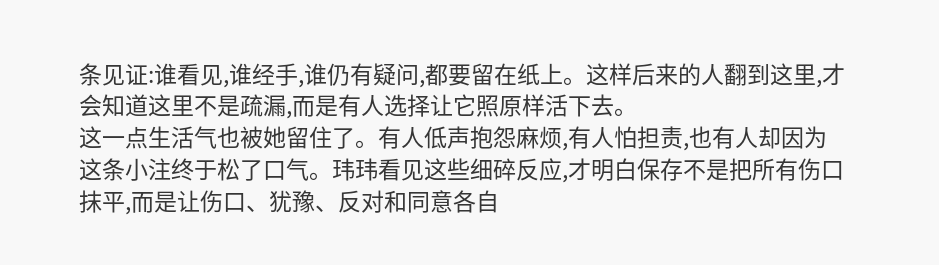条见证:谁看见,谁经手,谁仍有疑问,都要留在纸上。这样后来的人翻到这里,才会知道这里不是疏漏,而是有人选择让它照原样活下去。
这一点生活气也被她留住了。有人低声抱怨麻烦,有人怕担责,也有人却因为这条小注终于松了口气。玮玮看见这些细碎反应,才明白保存不是把所有伤口抹平,而是让伤口、犹豫、反对和同意各自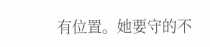有位置。她要守的不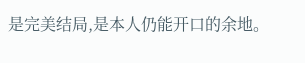是完美结局,是本人仍能开口的余地。